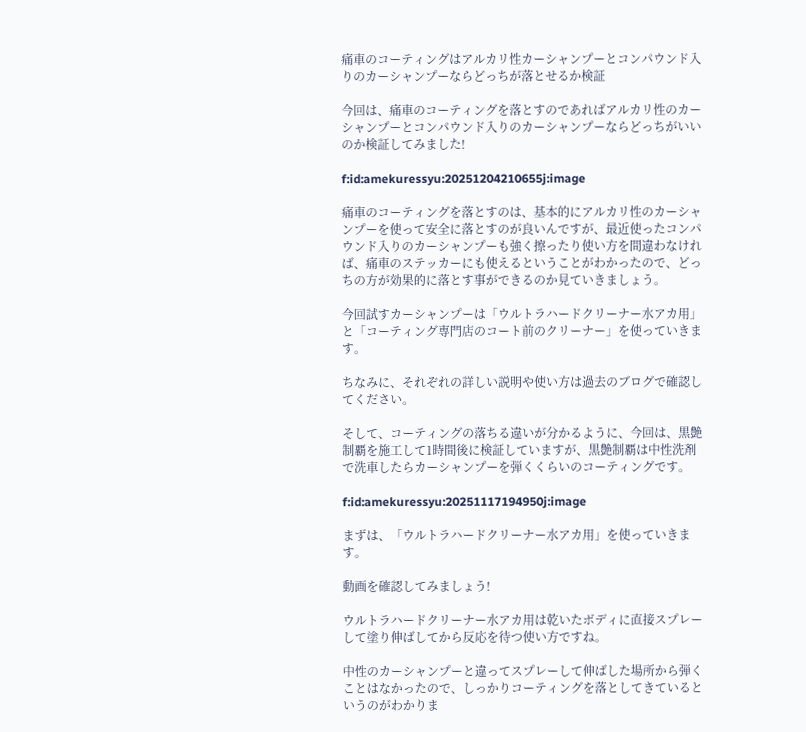痛車のコーティングはアルカリ性カーシャンプーとコンパウンド入りのカーシャンプーならどっちが落とせるか検証

今回は、痛車のコーティングを落とすのであればアルカリ性のカーシャンプーとコンパウンド入りのカーシャンプーならどっちがいいのか検証してみました!

f:id:amekuressyu:20251204210655j:image

痛車のコーティングを落とすのは、基本的にアルカリ性のカーシャンプーを使って安全に落とすのが良いんですが、最近使ったコンパウンド入りのカーシャンプーも強く擦ったり使い方を間違わなければ、痛車のステッカーにも使えるということがわかったので、どっちの方が効果的に落とす事ができるのか見ていきましょう。

今回試すカーシャンプーは「ウルトラハードクリーナー水アカ用」と「コーティング専門店のコート前のクリーナー」を使っていきます。

ちなみに、それぞれの詳しい説明や使い方は過去のブログで確認してください。

そして、コーティングの落ちる違いが分かるように、今回は、黒艶制覇を施工して1時間後に検証していますが、黒艶制覇は中性洗剤で洗車したらカーシャンプーを弾くくらいのコーティングです。

f:id:amekuressyu:20251117194950j:image

まずは、「ウルトラハードクリーナー水アカ用」を使っていきます。

動画を確認してみましょう!

ウルトラハードクリーナー水アカ用は乾いたボディに直接スプレーして塗り伸ばしてから反応を待つ使い方ですね。

中性のカーシャンプーと違ってスプレーして伸ばした場所から弾くことはなかったので、しっかりコーティングを落としてきているというのがわかりま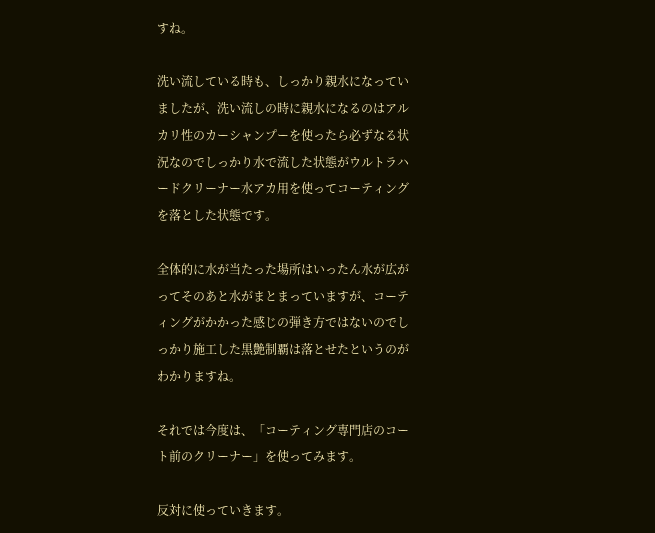すね。

洗い流している時も、しっかり親水になっていましたが、洗い流しの時に親水になるのはアルカリ性のカーシャンプーを使ったら必ずなる状況なのでしっかり水で流した状態がウルトラハードクリーナー水アカ用を使ってコーティングを落とした状態です。

全体的に水が当たった場所はいったん水が広がってそのあと水がまとまっていますが、コーティングがかかった感じの弾き方ではないのでしっかり施工した黒艶制覇は落とせたというのがわかりますね。

それでは今度は、「コーティング専門店のコート前のクリーナー」を使ってみます。

反対に使っていきます。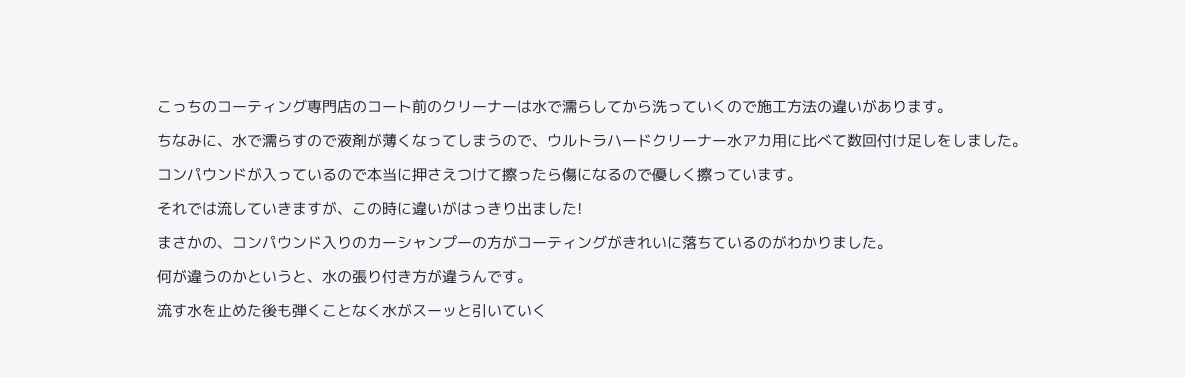こっちのコーティング専門店のコート前のクリーナーは水で濡らしてから洗っていくので施工方法の違いがあります。

ちなみに、水で濡らすので液剤が薄くなってしまうので、ウルトラハードクリーナー水アカ用に比べて数回付け足しをしました。

コンパウンドが入っているので本当に押さえつけて擦ったら傷になるので優しく擦っています。

それでは流していきますが、この時に違いがはっきり出ました!

まさかの、コンパウンド入りのカーシャンプーの方がコーティングがきれいに落ちているのがわかりました。

何が違うのかというと、水の張り付き方が違うんです。

流す水を止めた後も弾くことなく水がスーッと引いていく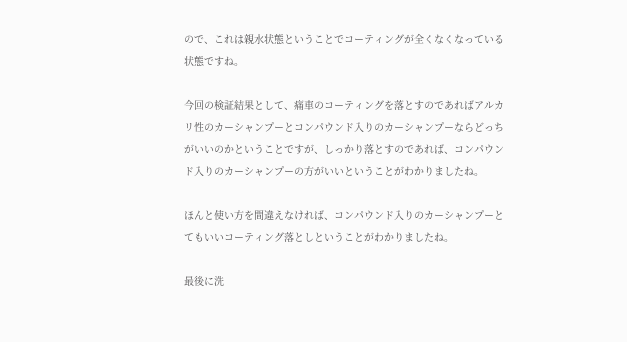ので、これは親水状態ということでコーティングが全くなくなっている状態ですね。

今回の検証結果として、痛車のコーティングを落とすのであればアルカリ性のカーシャンプーとコンパウンド入りのカーシャンプーならどっちがいいのかということですが、しっかり落とすのであれば、コンパウンド入りのカーシャンプーの方がいいということがわかりましたね。

ほんと使い方を間違えなければ、コンパウンド入りのカーシャンプーとてもいいコーティング落としということがわかりましたね。

最後に洗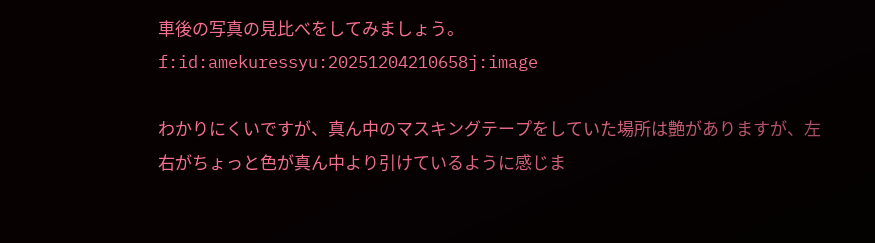車後の写真の見比べをしてみましょう。f:id:amekuressyu:20251204210658j:image

わかりにくいですが、真ん中のマスキングテープをしていた場所は艶がありますが、左右がちょっと色が真ん中より引けているように感じま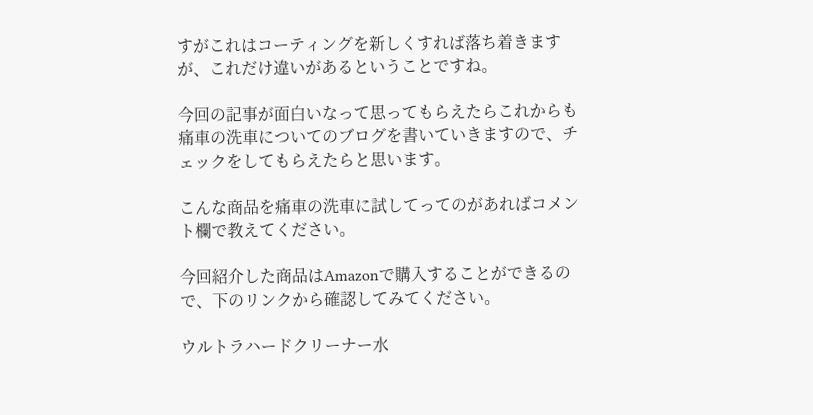すがこれはコーティングを新しくすれば落ち着きますが、これだけ違いがあるということですね。

今回の記事が面白いなって思ってもらえたらこれからも痛車の洗車についてのブログを書いていきますので、チェックをしてもらえたらと思います。

こんな商品を痛車の洗車に試してってのがあればコメント欄で教えてください。

今回紹介した商品はAmazonで購入することができるので、下のリンクから確認してみてください。

ウルトラハードクリーナー水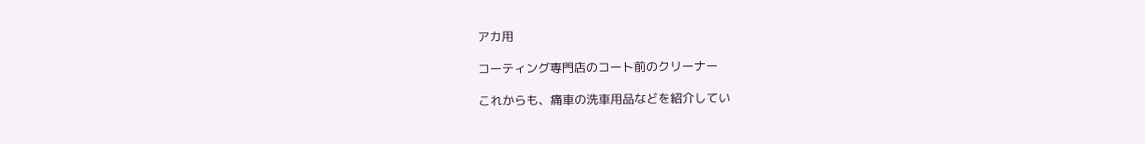アカ用

コーティング専門店のコート前のクリーナー

これからも、痛車の洗車用品などを紹介してい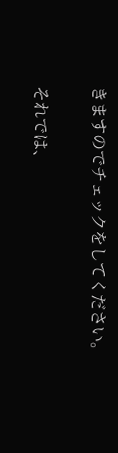きますのでチェックをしてください。

それでは、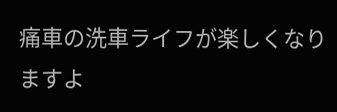痛車の洗車ライフが楽しくなりますよ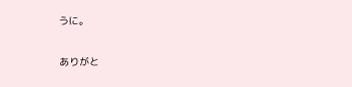うに。

ありがと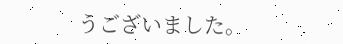うございました。